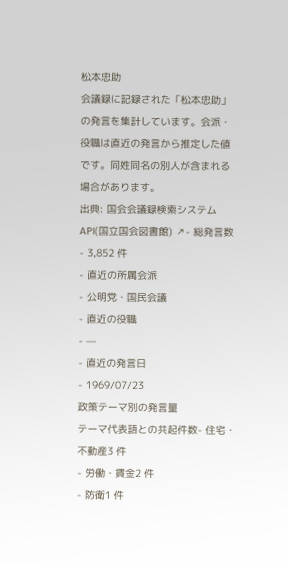松本忠助
会議録に記録された「松本忠助」の発言を集計しています。会派・役職は直近の発言から推定した値です。同姓同名の別人が含まれる場合があります。
出典: 国会会議録検索システム API(国立国会図書館) ↗- 総発言数
- 3,852 件
- 直近の所属会派
- 公明党・国民会議
- 直近の役職
- —
- 直近の発言日
- 1969/07/23
政策テーマ別の発言量
テーマ代表語との共起件数- 住宅・不動産3 件
- 労働・賃金2 件
- 防衛1 件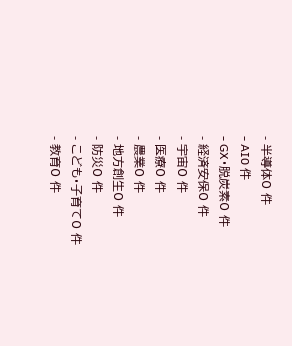- 半導体0 件
- AI0 件
- GX・脱炭素0 件
- 経済安保0 件
- 宇宙0 件
- 医療0 件
- 農業0 件
- 地方創生0 件
- 防災0 件
- こども・子育て0 件
- 教育0 件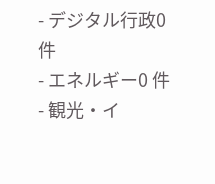- デジタル行政0 件
- エネルギー0 件
- 観光・イ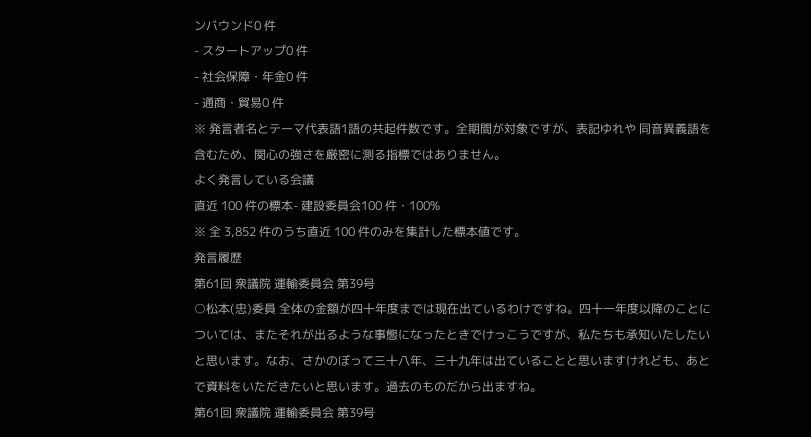ンバウンド0 件
- スタートアップ0 件
- 社会保障・年金0 件
- 通商・貿易0 件
※ 発言者名とテーマ代表語1語の共起件数です。全期間が対象ですが、表記ゆれや 同音異義語を含むため、関心の強さを厳密に測る指標ではありません。
よく発言している会議
直近 100 件の標本- 建設委員会100 件・100%
※ 全 3,852 件のうち直近 100 件のみを集計した標本値です。
発言履歴
第61回 衆議院 運輸委員会 第39号
○松本(忠)委員 全体の金額が四十年度までは現在出ているわけですね。四十一年度以降のことについては、またそれが出るような事態になったときでけっこうですが、私たちも承知いたしたいと思います。なお、さかのぼって三十八年、三十九年は出ていることと思いますけれども、あとで資料をいただきたいと思います。過去のものだから出ますね。
第61回 衆議院 運輸委員会 第39号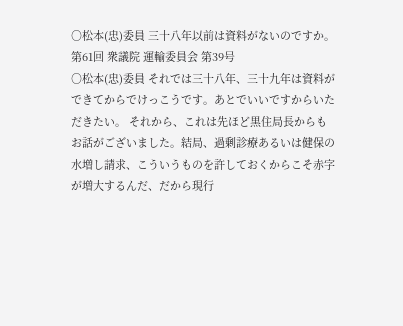○松本(忠)委員 三十八年以前は資料がないのですか。
第61回 衆議院 運輸委員会 第39号
○松本(忠)委員 それでは三十八年、三十九年は資料ができてからでけっこうです。あとでいいですからいただきたい。 それから、これは先ほど黒住局長からもお話がございました。結局、過剰診療あるいは健保の水増し請求、こういうものを許しておくからこそ赤字が増大するんだ、だから現行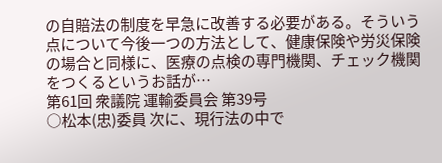の自賠法の制度を早急に改善する必要がある。そういう点について今後一つの方法として、健康保険や労災保険の場合と同様に、医療の点検の専門機関、チェック機関をつくるというお話が…
第61回 衆議院 運輸委員会 第39号
○松本(忠)委員 次に、現行法の中で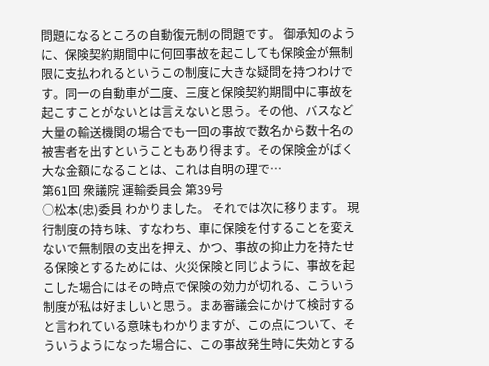問題になるところの自動復元制の問題です。 御承知のように、保険契約期間中に何回事故を起こしても保険金が無制限に支払われるというこの制度に大きな疑問を持つわけです。同一の自動車が二度、三度と保険契約期間中に事故を起こすことがないとは言えないと思う。その他、バスなど大量の輸送機関の場合でも一回の事故で数名から数十名の被害者を出すということもあり得ます。その保険金がばく大な金額になることは、これは自明の理で…
第61回 衆議院 運輸委員会 第39号
○松本(忠)委員 わかりました。 それでは次に移ります。 現行制度の持ち味、すなわち、車に保険を付することを変えないで無制限の支出を押え、かつ、事故の抑止力を持たせる保険とするためには、火災保険と同じように、事故を起こした場合にはその時点で保険の効力が切れる、こういう制度が私は好ましいと思う。まあ審議会にかけて検討すると言われている意味もわかりますが、この点について、そういうようになった場合に、この事故発生時に失効とする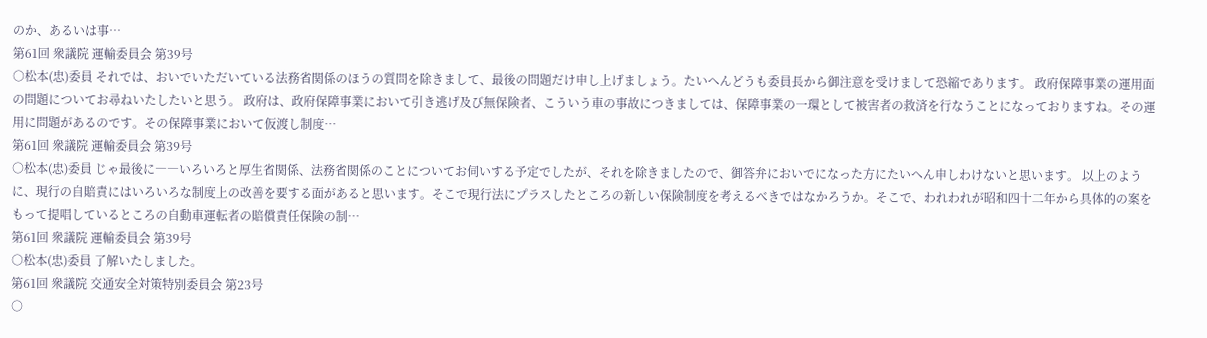のか、あるいは事…
第61回 衆議院 運輸委員会 第39号
○松本(忠)委員 それでは、おいでいただいている法務省関係のほうの質問を除きまして、最後の問題だけ申し上げましょう。たいへんどうも委員長から御注意を受けまして恐縮であります。 政府保障事業の運用面の問題についてお尋ねいたしたいと思う。 政府は、政府保障事業において引き逃げ及び無保険者、こういう車の事故につきましては、保障事業の一環として被害者の救済を行なうことになっておりますね。その運用に問題があるのです。その保障事業において仮渡し制度…
第61回 衆議院 運輸委員会 第39号
○松本(忠)委員 じゃ最後に――いろいろと厚生省関係、法務省関係のことについてお伺いする予定でしたが、それを除きましたので、御答弁においでになった方にたいへん申しわけないと思います。 以上のように、現行の自賠責にはいろいろな制度上の改善を要する面があると思います。そこで現行法にプラスしたところの新しい保険制度を考えるべきではなかろうか。そこで、われわれが昭和四十二年から具体的の案をもって提唱しているところの自動車運転者の賠償責任保険の制…
第61回 衆議院 運輸委員会 第39号
○松本(忠)委員 了解いたしました。
第61回 衆議院 交通安全対策特別委員会 第23号
○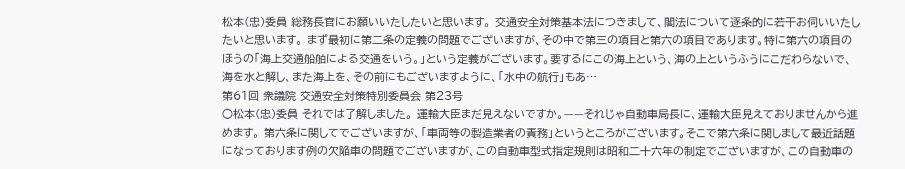松本(忠)委員 総務長官にお願いいたしたいと思います。 交通安全対策基本法につきまして、閣法について逐条的に若干お伺いいたしたいと思います。 まず最初に第二条の定義の問題でございますが、その中で第三の項目と第六の項目であります。特に第六の項目のほうの「海上交通船舶による交通をいう。」という定義がございます。要するにこの海上という、海の上というふうにこだわらないで、海を水と解し、また海上を、その前にもございますように、「水中の航行」もあ…
第61回 衆議院 交通安全対策特別委員会 第23号
○松本(忠)委員 それでは了解しました。 運輸大臣まだ見えないですか。——それじゃ自動車局長に、運輸大臣見えておりませんから進めます。 第六条に関してでございますが、「車両等の製造業者の責務」というところがございます。そこで第六条に関しまして最近話題になっております例の欠陥車の問題でございますが、この自動車型式指定規則は昭和二十六年の制定でございますが、この自動車の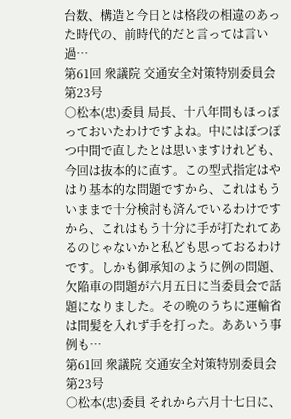台数、構造と今日とは格段の相違のあった時代の、前時代的だと言っては言い過…
第61回 衆議院 交通安全対策特別委員会 第23号
○松本(忠)委員 局長、十八年間もほっぽっておいたわけですよね。中にはぽつぽつ中間で直したとは思いますけれども、今回は抜本的に直す。この型式指定はやはり基本的な問題ですから、これはもういままで十分検討も済んでいるわけですから、これはもう十分に手が打たれてあるのじゃないかと私ども思っておるわけです。しかも御承知のように例の問題、欠陥車の問題が六月五日に当委員会で話題になりました。その晩のうちに運輸省は間髪を入れず手を打った。ああいう事例も…
第61回 衆議院 交通安全対策特別委員会 第23号
○松本(忠)委員 それから六月十七日に、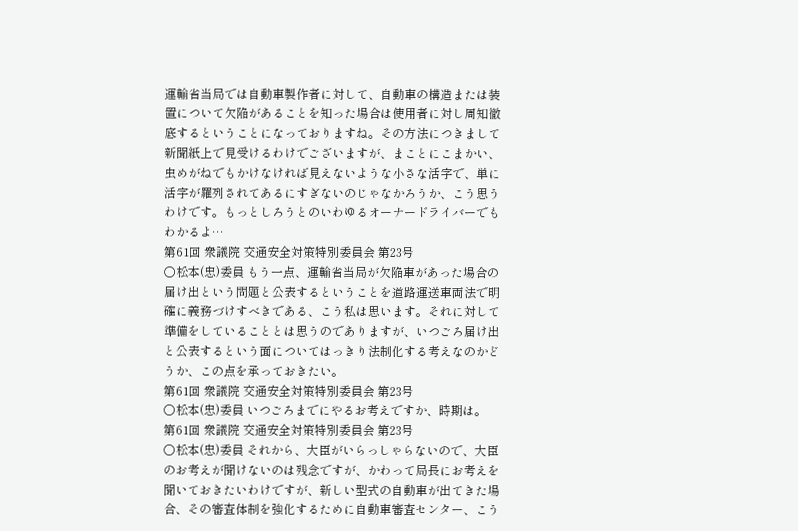運輸省当局では自動車製作者に対して、自動車の構造または装置について欠陥があることを知った場合は使用者に対し周知徹底するということになっておりますね。その方法につきまして新聞紙上で見受けるわけでございますが、まことにこまかい、虫めがねでもかけなければ見えないような小さな活字で、単に活字が羅列されてあるにすぎないのじゃなかろうか、こう思うわけです。もっとしろうとのいわゆるオーナードライバーでもわかるよ…
第61回 衆議院 交通安全対策特別委員会 第23号
○松本(忠)委員 もう一点、運輸省当局が欠陥車があった場合の届け出という問題と公表するということを道路運送車両法で明確に義務づけすべきである、こう私は思います。それに対して準備をしていることとは思うのでありますが、いつごろ届け出と公表するという面についてはっきり法制化する考えなのかどうか、この点を承っておきたい。
第61回 衆議院 交通安全対策特別委員会 第23号
○松本(忠)委員 いつごろまでにやるお考えですか、時期は。
第61回 衆議院 交通安全対策特別委員会 第23号
○松本(忠)委員 それから、大臣がいらっしゃらないので、大臣のお考えが聞けないのは残念ですが、かわって局長にお考えを聞いておきたいわけですが、新しい型式の自動車が出てきた場合、その審査体制を強化するために自動車審査センター、こう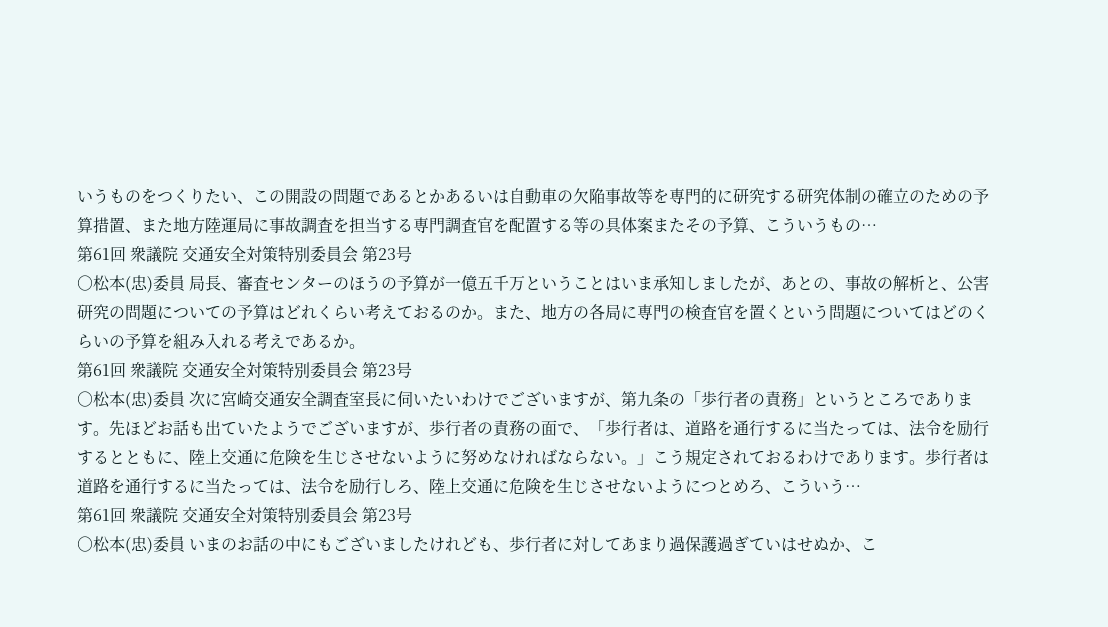いうものをつくりたい、この開設の問題であるとかあるいは自動車の欠陥事故等を専門的に研究する研究体制の確立のための予算措置、また地方陸運局に事故調査を担当する専門調査官を配置する等の具体案またその予算、こういうもの…
第61回 衆議院 交通安全対策特別委員会 第23号
○松本(忠)委員 局長、審査センターのほうの予算が一億五千万ということはいま承知しましたが、あとの、事故の解析と、公害研究の問題についての予算はどれくらい考えておるのか。また、地方の各局に専門の検査官を置くという問題についてはどのくらいの予算を組み入れる考えであるか。
第61回 衆議院 交通安全対策特別委員会 第23号
○松本(忠)委員 次に宮崎交通安全調査室長に伺いたいわけでございますが、第九条の「歩行者の責務」というところであります。先ほどお話も出ていたようでございますが、歩行者の責務の面で、「歩行者は、道路を通行するに当たっては、法令を励行するとともに、陸上交通に危険を生じさせないように努めなければならない。」こう規定されておるわけであります。歩行者は道路を通行するに当たっては、法令を励行しろ、陸上交通に危険を生じさせないようにつとめろ、こういう…
第61回 衆議院 交通安全対策特別委員会 第23号
○松本(忠)委員 いまのお話の中にもございましたけれども、歩行者に対してあまり過保護過ぎていはせぬか、こ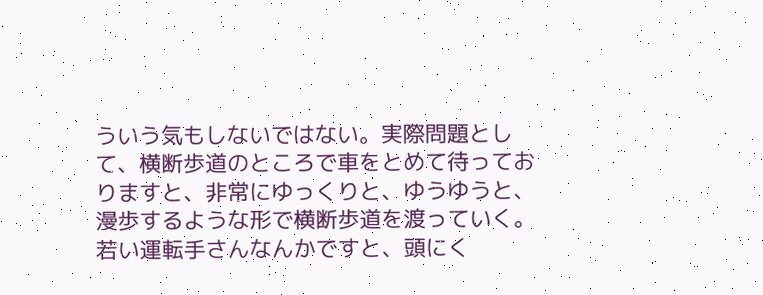ういう気もしないではない。実際問題として、横断歩道のところで車をとめて待っておりますと、非常にゆっくりと、ゆうゆうと、漫歩するような形で横断歩道を渡っていく。若い運転手さんなんかですと、頭にく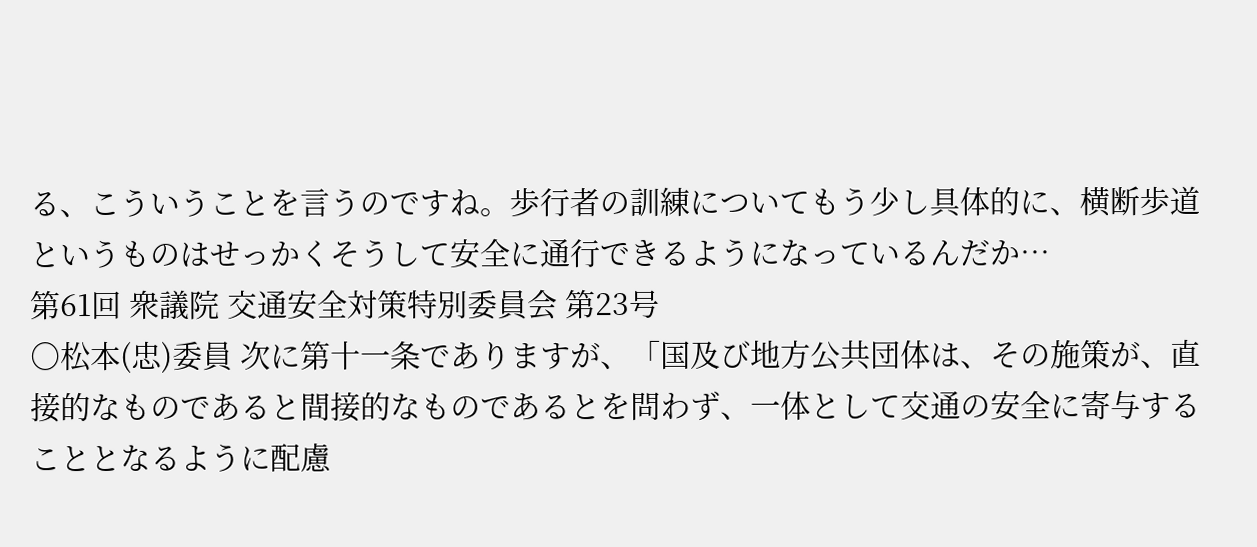る、こういうことを言うのですね。歩行者の訓練についてもう少し具体的に、横断歩道というものはせっかくそうして安全に通行できるようになっているんだか…
第61回 衆議院 交通安全対策特別委員会 第23号
○松本(忠)委員 次に第十一条でありますが、「国及び地方公共団体は、その施策が、直接的なものであると間接的なものであるとを問わず、一体として交通の安全に寄与することとなるように配慮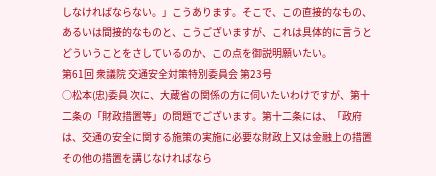しなければならない。」こうあります。そこで、この直接的なもの、あるいは間接的なものと、こうございますが、これは具体的に言うとどういうことをさしているのか、この点を御説明願いたい。
第61回 衆議院 交通安全対策特別委員会 第23号
○松本(忠)委員 次に、大蔵省の関係の方に伺いたいわけですが、第十二条の「財政措置等」の問題でございます。第十二条には、「政府は、交通の安全に関する施策の実施に必要な財政上又は金融上の措置その他の措置を講じなければなら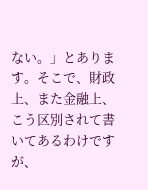ない。」とあります。そこで、財政上、また金融上、こう区別されて書いてあるわけですが、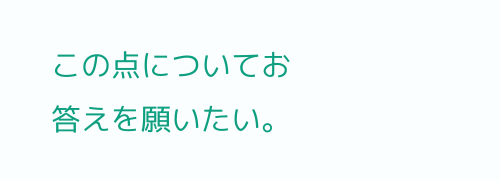この点についてお答えを願いたい。